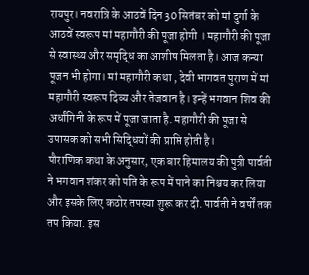रायपुर। नवरात्रि के आठवें दिन 30 सितंबर को मां दुर्गा के आठवें स्वरूप मां महागौरी की पूजा होगी । महागौरी की पूजा से स्वास्थ्य और समृद्धि का आशीष मिलता है। आज कन्या पूजन भी होगा। मां महागौरी कथा , देवी भागवत पुराण में मां महागौरी स्वरूप दिव्य और तेजवान है। इन्हें भगवान शिव की अर्धांगिनी के रूप में पूजा जाता है. महागौरी की पूजा से उपासक को सभी सिद्धियों की प्राप्ति होती है।
पौराणिक कथा के अनुसार, एक बार हिमालय की पुत्री पार्वती ने भगवान शंकर को पति के रूप में पाने का निश्चय कर लिया और इसके लिए कठोर तपस्या शुरू कर दी. पार्वती ने वर्षों तक तप किया. इस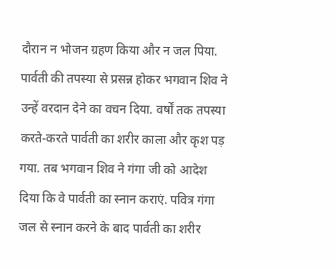दौरान न भोजन ग्रहण किया और न जल पिया. पार्वती की तपस्या से प्रसन्न होकर भगवान शिव ने उन्हें वरदान देने का वचन दिया. वर्षों तक तपस्या करते-करते पार्वती का शरीर काला और कृश पड़ गया. तब भगवान शिव ने गंगा जी को आदेश दिया कि वे पार्वती का स्नान कराएं. पवित्र गंगा जल से स्नान करने के बाद पार्वती का शरीर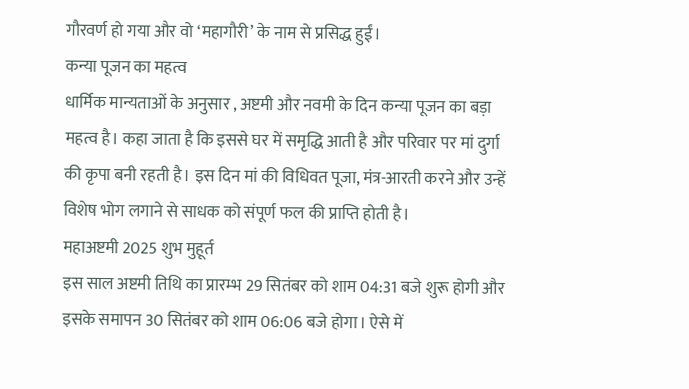गौरवर्ण हो गया और वो ‘महागौरी’ के नाम से प्रसिद्ध हुईं।
कन्या पूजन का महत्व
धार्मिक मान्यताओं के अनुसार , अष्टमी और नवमी के दिन कन्या पूजन का बड़ा महत्व है। कहा जाता है कि इससे घर में समृद्धि आती है और परिवार पर मां दुर्गा की कृपा बनी रहती है। इस दिन मां की विधिवत पूजा, मंत्र-आरती करने और उन्हें विशेष भोग लगाने से साधक को संपूर्ण फल की प्राप्ति होती है।
महाअष्टमी 2025 शुभ मुहूर्त
इस साल अष्टमी तिथि का प्रारम्भ 29 सितंबर को शाम 04:31 बजे शुरू होगी और इसके समापन 30 सितंबर को शाम 06:06 बजे होगा। ऐसे में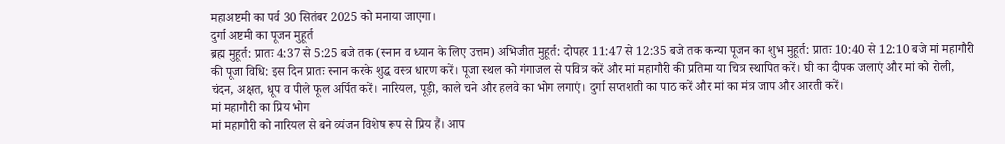महाअष्टमी का पर्व 30 सितंबर 2025 को मनाया जाएगा।
दुर्गा अष्टमी का पूजन मुहूर्त
ब्रह्म मुहूर्त: प्रातः 4:37 से 5:25 बजे तक (स्नान व ध्यान के लिए उत्तम) अभिजीत मुहूर्त: दोपहर 11:47 से 12:35 बजे तक कन्या पूजन का शुभ मुहूर्त: प्रातः 10:40 से 12:10 बजे मां महागौरी की पूजा विधि: इस दिन प्रातः स्नान करके शुद्ध वस्त्र धारण करें। पूजा स्थल को गंगाजल से पवित्र करें और मां महागौरी की प्रतिमा या चित्र स्थापित करें। घी का दीपक जलाएं और मां को रोली, चंदन, अक्षत, धूप व पीले फूल अर्पित करें। नारियल, पूड़ी, काले चने और हलवे का भोग लगाएं। दुर्गा सप्तशती का पाठ करें और मां का मंत्र जाप और आरती करें।
मां महागौरी का प्रिय भोग
मां महागौरी को नारियल से बने व्यंजन विशेष रूप से प्रिय हैं। आप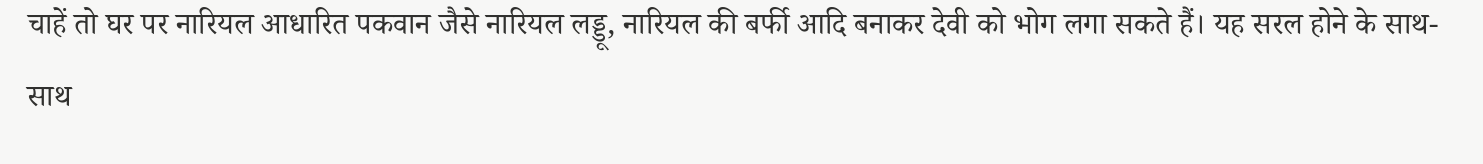चाहें तो घर पर नारियल आधारित पकवान जैसे नारियल लड्डू, नारियल की बर्फी आदि बनाकर देवी को भोग लगा सकते हैं। यह सरल होने के साथ-साथ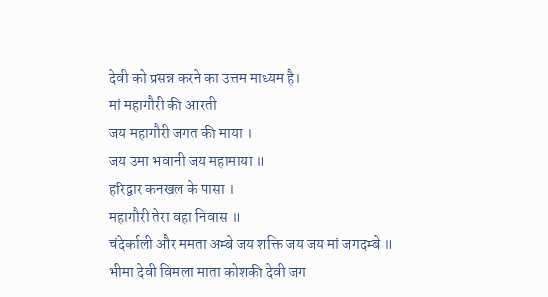देवी को प्रसन्न करने का उत्तम माध्यम है।
मां महागौरी की आरती
जय महागौरी जगत की माया ।
जय उमा भवानी जय महामाया ॥
हरिद्वार कनखल के पासा ।
महागौरी तेरा वहा निवास ॥
चंदेर्काली और ममता अम्बे जय शक्ति जय जय मां जगदम्बे ॥
भीमा देवी विमला माता कोशकी देवी जग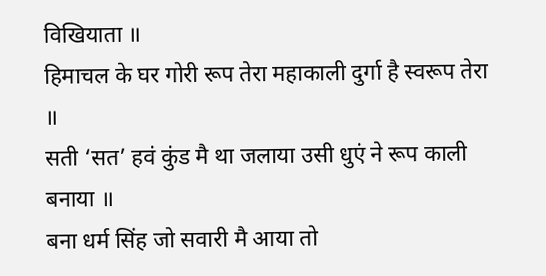विखियाता ॥
हिमाचल के घर गोरी रूप तेरा महाकाली दुर्गा है स्वरूप तेरा ॥
सती ‘सत’ हवं कुंड मै था जलाया उसी धुएं ने रूप काली बनाया ॥
बना धर्म सिंह जो सवारी मै आया तो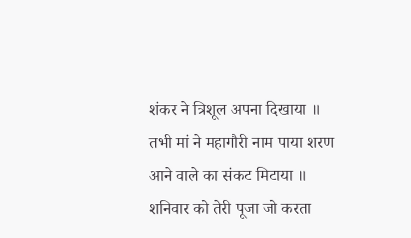शंकर ने त्रिशूल अपना दिखाया ॥
तभी मां ने महागौरी नाम पाया शरण आने वाले का संकट मिटाया ॥
शनिवार को तेरी पूजा जो करता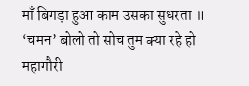माँ बिगड़ा हुआ काम उसका सुधरता ॥
‘चमन’ बोलो तो सोच तुम क्या रहे हो महागौरी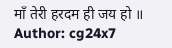माँ तेरी हरदम ही जय हो ॥
Author: cg24x7